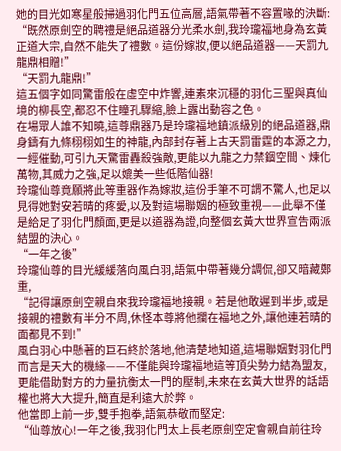她的目光如寒星般掃過羽化門五位高層,語氣帶著不容置喙的決斷:
“既然原劍空的聘禮是絕品道器分光柔水劍,我玲瓏福地身為玄黃正道大宗,自然不能失了禮數。這份嫁妝,便以絕品道器——天罰九龍鼎相贈!”
“天罰九龍鼎!”
這五個字如同驚雷般在虛空中炸響,連素來沉穩的羽化三聖與真仙境的柳長空,都忍不住瞳孔驟縮,臉上露出動容之色。
在場眾人誰不知曉,這尊鼎器乃是玲瓏福地鎮派級別的絕品道器,鼎身鑄有九條栩栩如生的神龍,內部封存著上古天罰雷霆的本源之力,一經催動,可引九天驚雷轟殺強敵,更能以九龍之力禁錮空間、煉化萬物,其威力之強,足以媲美一些低階仙器!
玲瓏仙尊竟願將此等重器作為嫁妝,這份手筆不可謂不驚人,也足以見得她對安若晴的疼愛,以及對這場聯姻的極致重視——此舉不僅是給足了羽化門顏面,更是以道器為證,向整個玄黃大世界宣告兩派結盟的決心。
“一年之後”
玲瓏仙尊的目光緩緩落向風白羽,語氣中帶著幾分調侃,卻又暗藏鄭重,
“記得讓原劍空親自來我玲瓏福地接親。若是他敢遲到半步,或是接親的禮數有半分不周,休怪本尊將他攔在福地之外,讓他連若晴的面都見不到!”
風白羽心中懸著的巨石終於落地,他清楚地知道,這場聯姻對羽化門而言是天大的機緣——不僅能與玲瓏福地這等頂尖勢力結為盟友,更能借助對方的力量抗衡太一門的壓制,未來在玄黃大世界的話語權也將大大提升,簡直是利遠大於弊。
他當即上前一步,雙手抱拳,語氣恭敬而堅定:
“仙尊放心!一年之後,我羽化門太上長老原劍空定會親自前往玲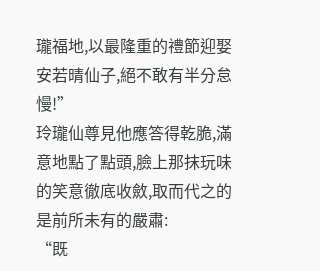瓏福地,以最隆重的禮節迎娶安若晴仙子,絕不敢有半分怠慢!”
玲瓏仙尊見他應答得乾脆,滿意地點了點頭,臉上那抹玩味的笑意徹底收斂,取而代之的是前所未有的嚴肅:
“既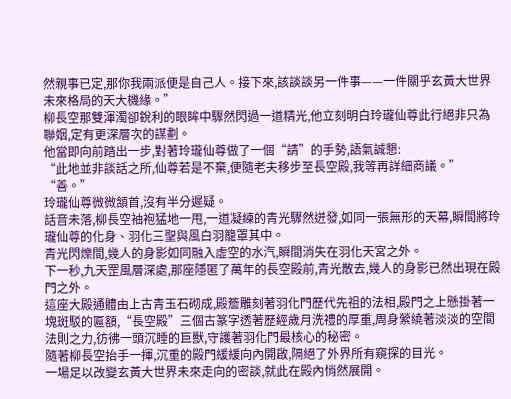然親事已定,那你我兩派便是自己人。接下來,該談談另一件事——一件關乎玄黃大世界未來格局的天大機緣。”
柳長空那雙渾濁卻銳利的眼眸中驟然閃過一道精光,他立刻明白玲瓏仙尊此行絕非只為聯姻,定有更深層次的謀劃。
他當即向前踏出一步,對著玲瓏仙尊做了一個“請”的手勢,語氣誠懇:
“此地並非談話之所,仙尊若是不棄,便隨老夫移步至長空殿,我等再詳細商議。”
“善。”
玲瓏仙尊微微頷首,沒有半分遲疑。
話音未落,柳長空袖袍猛地一甩,一道凝練的青光驟然迸發,如同一張無形的天幕,瞬間將玲瓏仙尊的化身、羽化三聖與風白羽籠罩其中。
青光閃爍間,幾人的身影如同融入虛空的水汽,瞬間消失在羽化天宮之外。
下一秒,九天罡風層深處,那座隱匿了萬年的長空殿前,青光散去,幾人的身影已然出現在殿門之外。
這座大殿通體由上古青玉石砌成,殿簷雕刻著羽化門歷代先祖的法相,殿門之上懸掛著一塊斑駁的匾額,“長空殿”三個古篆字透著歷經歲月洗禮的厚重,周身縈繞著淡淡的空間法則之力,彷彿一頭沉睡的巨獸,守護著羽化門最核心的秘密。
隨著柳長空抬手一揮,沉重的殿門緩緩向內開啟,隔絕了外界所有窺探的目光。
一場足以改變玄黃大世界未來走向的密談,就此在殿內悄然展開。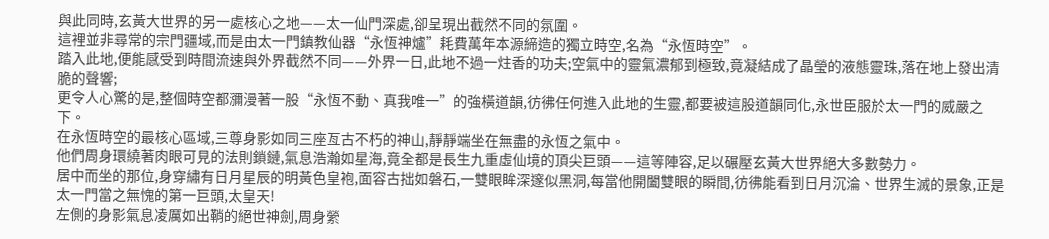與此同時,玄黃大世界的另一處核心之地——太一仙門深處,卻呈現出截然不同的氛圍。
這裡並非尋常的宗門疆域,而是由太一門鎮教仙器“永恆神爐”耗費萬年本源締造的獨立時空,名為“永恆時空”。
踏入此地,便能感受到時間流速與外界截然不同——外界一日,此地不過一炷香的功夫;空氣中的靈氣濃郁到極致,竟凝結成了晶瑩的液態靈珠,落在地上發出清脆的聲響;
更令人心驚的是,整個時空都瀰漫著一股“永恆不動、真我唯一”的強橫道韻,彷彿任何進入此地的生靈,都要被這股道韻同化,永世臣服於太一門的威嚴之下。
在永恆時空的最核心區域,三尊身影如同三座亙古不朽的神山,靜靜端坐在無盡的永恆之氣中。
他們周身環繞著肉眼可見的法則鎖鏈,氣息浩瀚如星海,竟全都是長生九重虛仙境的頂尖巨頭——這等陣容,足以碾壓玄黃大世界絕大多數勢力。
居中而坐的那位,身穿繡有日月星辰的明黃色皇袍,面容古拙如磐石,一雙眼眸深邃似黑洞,每當他開闔雙眼的瞬間,彷彿能看到日月沉淪、世界生滅的景象,正是太一門當之無愧的第一巨頭,太皇天!
左側的身影氣息凌厲如出鞘的絕世神劍,周身縈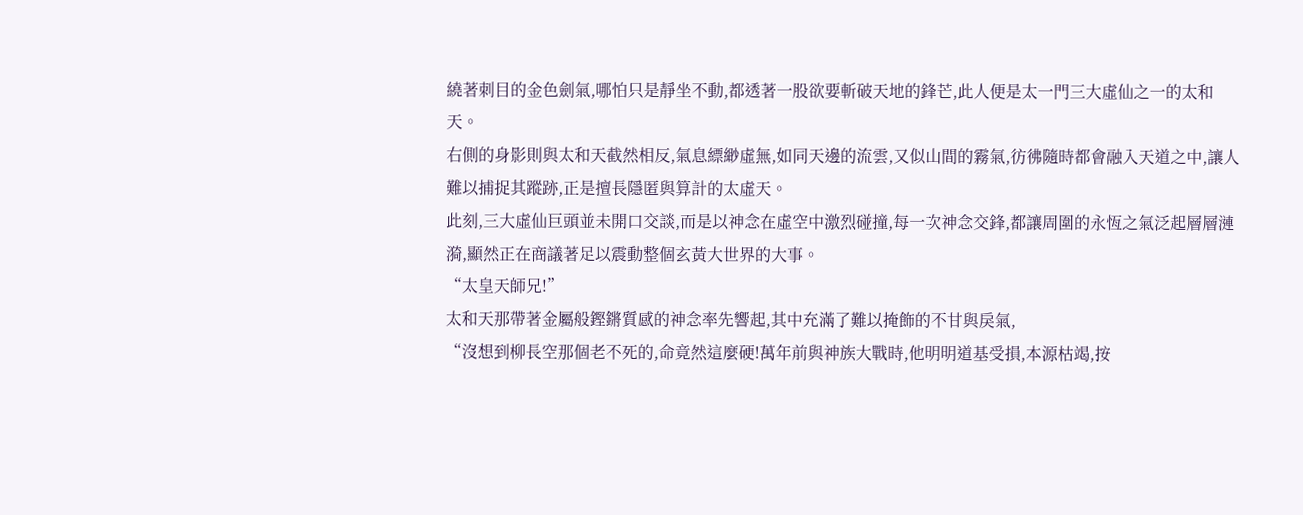繞著刺目的金色劍氣,哪怕只是靜坐不動,都透著一股欲要斬破天地的鋒芒,此人便是太一門三大虛仙之一的太和天。
右側的身影則與太和天截然相反,氣息縹緲虛無,如同天邊的流雲,又似山間的霧氣,彷彿隨時都會融入天道之中,讓人難以捕捉其蹤跡,正是擅長隱匿與算計的太虛天。
此刻,三大虛仙巨頭並未開口交談,而是以神念在虛空中激烈碰撞,每一次神念交鋒,都讓周圍的永恆之氣泛起層層漣漪,顯然正在商議著足以震動整個玄黃大世界的大事。
“太皇天師兄!”
太和天那帶著金屬般鏗鏘質感的神念率先響起,其中充滿了難以掩飾的不甘與戾氣,
“沒想到柳長空那個老不死的,命竟然這麼硬!萬年前與神族大戰時,他明明道基受損,本源枯竭,按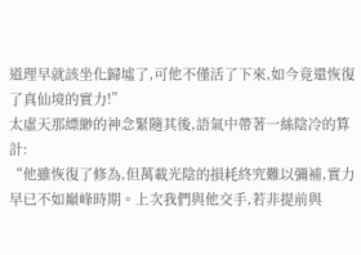道理早就該坐化歸墟了,可他不僅活了下來,如今竟還恢復了真仙境的實力!”
太虛天那縹緲的神念緊隨其後,語氣中帶著一絲陰冷的算計:
“他雖恢復了修為,但萬載光陰的損耗終究難以彌補,實力早已不如巔峰時期。上次我們與他交手,若非提前與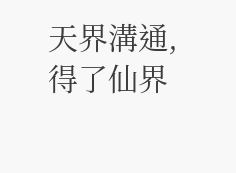天界溝通,得了仙界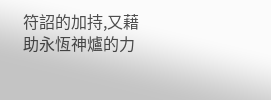符詔的加持,又藉助永恆神爐的力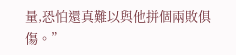量,恐怕還真難以與他拼個兩敗俱傷。”